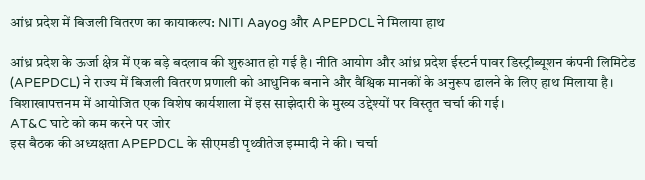आंध्र प्रदेश में बिजली वितरण का कायाकल्प: NITI Aayog और APEPDCL ने मिलाया हाथ

आंध्र प्रदेश के ऊर्जा क्षेत्र में एक बड़े बदलाव की शुरुआत हो गई है। नीति आयोग और आंध्र प्रदेश ईस्टर्न पावर डिस्ट्रीब्यूशन कंपनी लिमिटेड (APEPDCL) ने राज्य में बिजली वितरण प्रणाली को आधुनिक बनाने और वैश्विक मानकों के अनुरूप ढालने के लिए हाथ मिलाया है। विशाखापत्तनम में आयोजित एक विशेष कार्यशाला में इस साझेदारी के मुख्य उद्देश्यों पर विस्तृत चर्चा की गई।
AT&C घाटे को कम करने पर जोर
इस बैठक की अध्यक्षता APEPDCL के सीएमडी पृथ्वीतेज इम्मादी ने की। चर्चा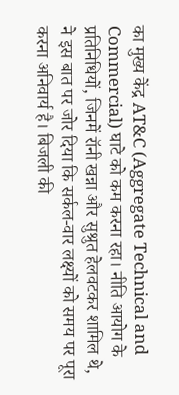का मुख्य केंद्र AT&C (Aggregate Technical and Commercial) घाटे को कम करना रहा। नीति आयोग के प्रतिनिधियों, जिनमें रॉनी खन्ना और सुश्रुत हेलवटकर शामिल थे, ने इस बात पर जोर दिया कि सर्कल-वार लक्ष्यों को समय पर पूरा करना अनिवार्य है। बिजली की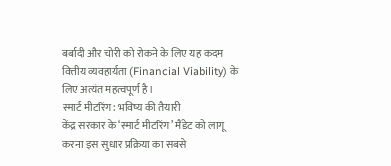बर्बादी और चोरी को रोकने के लिए यह कदम वित्तीय व्यवहार्यता (Financial Viability) के लिए अत्यंत महत्वपूर्ण है।
स्मार्ट मीटरिंग: भविष्य की तैयारी
केंद्र सरकार के ‘स्मार्ट मीटरिंग’ मैंडेट को लागू करना इस सुधार प्रक्रिया का सबसे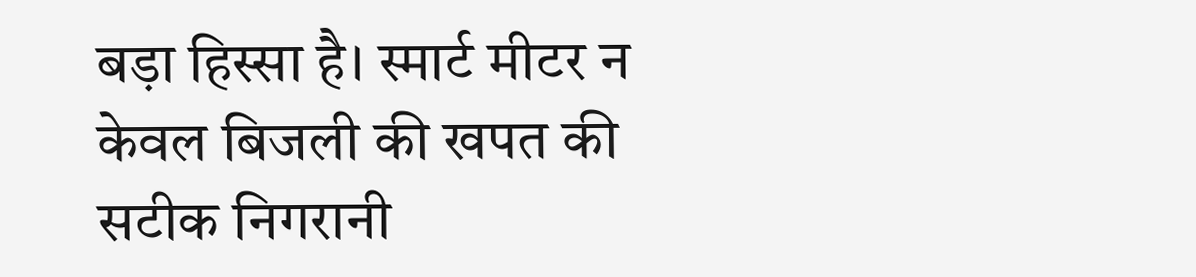बड़ा हिस्सा है। स्मार्ट मीटर न केवल बिजली की खपत की सटीक निगरानी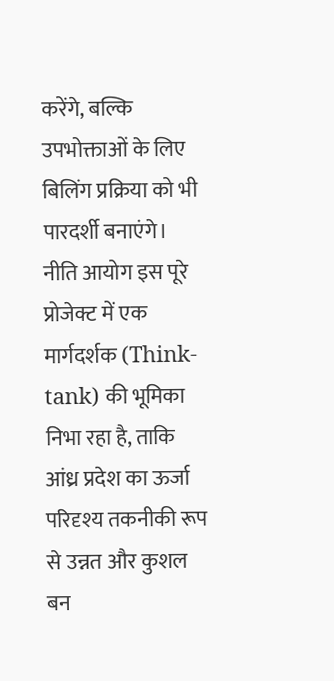करेंगे, बल्कि उपभोक्ताओं के लिए बिलिंग प्रक्रिया को भी पारदर्शी बनाएंगे। नीति आयोग इस पूरे प्रोजेक्ट में एक मार्गदर्शक (Think-tank) की भूमिका निभा रहा है, ताकि आंध्र प्रदेश का ऊर्जा परिदृश्य तकनीकी रूप से उन्नत और कुशल बन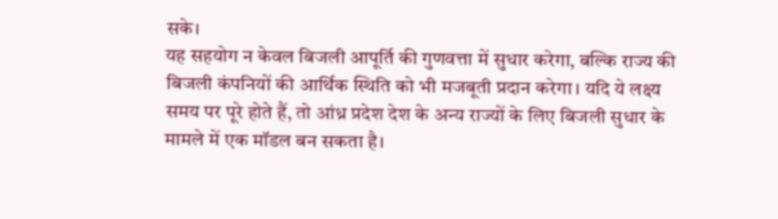सके।
यह सहयोग न केवल बिजली आपूर्ति की गुणवत्ता में सुधार करेगा, बल्कि राज्य की बिजली कंपनियों की आर्थिक स्थिति को भी मजबूती प्रदान करेगा। यदि ये लक्ष्य समय पर पूरे होते हैं, तो आंध्र प्रदेश देश के अन्य राज्यों के लिए बिजली सुधार के मामले में एक मॉडल बन सकता है।